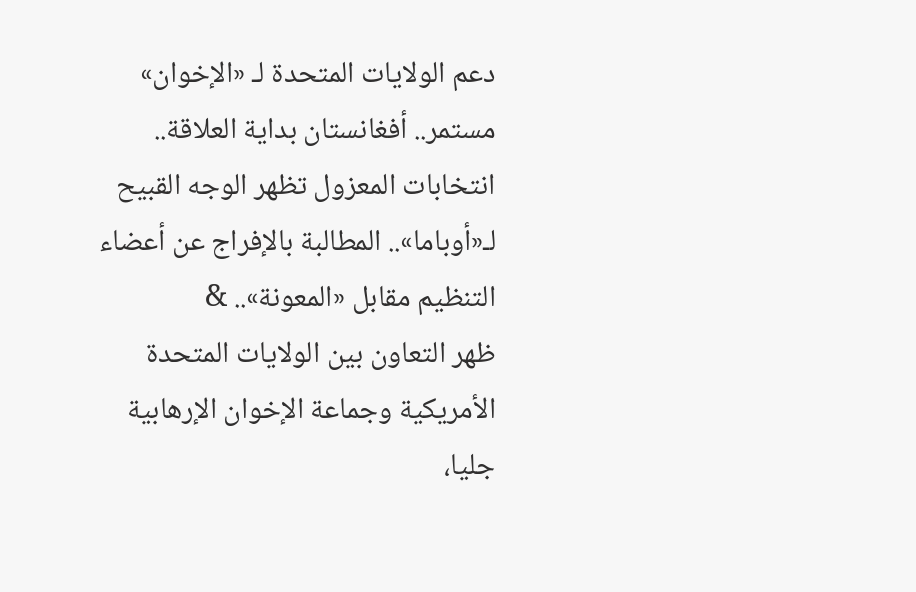دعم الولايات المتحدة لـ «الإخوان» مستمر.. أفغانستان بداية العلاقة.. انتخابات المعزول تظهر الوجه القبيح لـ«أوباما».. المطالبة بالإفراج عن أعضاء التنظيم مقابل «المعونة».. &
ظهر التعاون بين الولايات المتحدة الأمريكية وجماعة الإخوان الإرهابية جليا،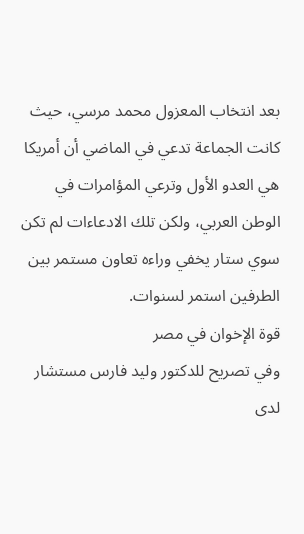بعد انتخاب المعزول محمد مرسي، حيث كانت الجماعة تدعي في الماضي أن أمريكا هي العدو الأول وترعي المؤامرات في الوطن العربي، ولكن تلك الادعاءات لم تكن سوي ستار يخفي وراءه تعاون مستمر بين الطرفين استمر لسنوات.
قوة الإخوان في مصر
وفي تصريح للدكتور وليد فارس مستشار لدى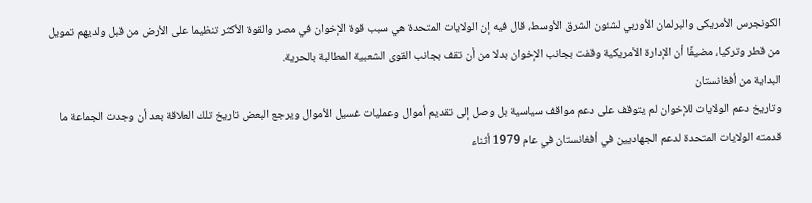الكونجرس الأمريكى والبرلمان الأوربي لشئون الشرق الأوسط، قال فيه إن الولايات المتحدة هي سبب قوة الإخوان في مصر والقوة الأكثر تنظيما على الأرض من قبل ولديهم تمويل من قطر وتركيا، مضيفًا أن الإدارة الأمريكية وقفت بجانب الإخوان بدلا من أن تقف بجانب القوى الشعبية المطالبة بالحرية.
البداية من أفغانستان
وتاريخ دعم الولايات للإخوان لم يتوقف على دعم مواقف سياسية بل وصل إلى تقديم أموال وعمليات غسيل الأموال ويرجع البعض تاريخ تلك العلاقة بعد أن وجدت الجماعة ما قدمته الولايات المتحدة لدعم الجهاديين في أفغانستان في عام 1979 أثناء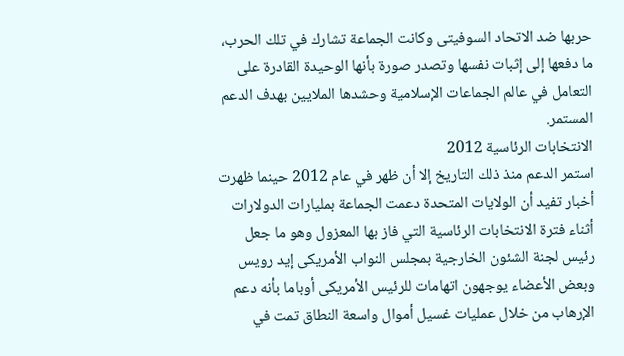حربها ضد الاتحاد السوفيتى وكانت الجماعة تشارك في تلك الحرب، ما دفعها إلى إثبات نفسها وتصدر صورة بأنها الوحيدة القادرة على التعامل في عالم الجماعات الإسلامية وحشدها الملايين بهدف الدعم المستمر.
الانتخابات الرئاسية 2012
استمر الدعم منذ ذلك التاريخ إلا أن ظهر في عام 2012 حينما ظهرت أخبار تفيد أن الولايات المتحدة دعمت الجماعة بمليارات الدولارات أثناء فترة الانتخابات الرئاسية التي فاز بها المعزول وهو ما جعل رئيس لجنة الشئون الخارجية بمجلس النواب الأمريكى إيد رويس وبعض الأعضاء يوجهون اتهامات للرئيس الأمريكى أوباما بأنه دعم الإرهاب من خلال عمليات غسيل أموال واسعة النطاق تمت في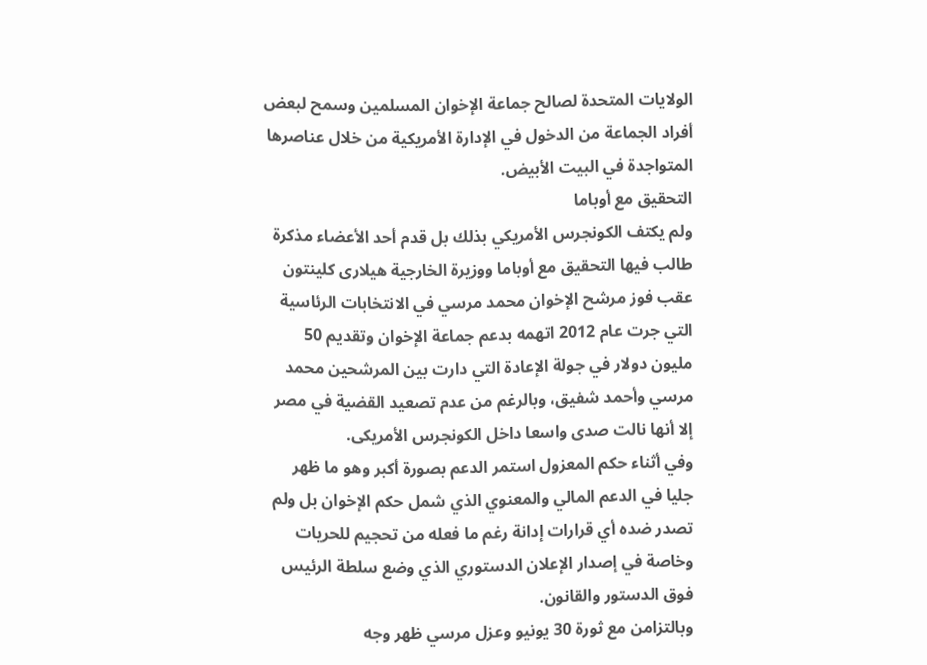الولايات المتحدة لصالح جماعة الإخوان المسلمين وسمح لبعض أفراد الجماعة من الدخول في الإدارة الأمريكية من خلال عناصرها المتواجدة في البيت الأبيض.
التحقيق مع أوباما
ولم يكتف الكونجرس الأمريكي بذلك بل قدم أحد الأعضاء مذكرة طالب فيها التحقيق مع أوباما ووزيرة الخارجية هيلارى كلينتون عقب فوز مرشح الإخوان محمد مرسي في الانتخابات الرئاسية التي جرت عام 2012 اتهمه بدعم جماعة الإخوان وتقديم 50 مليون دولار في جولة الإعادة التي دارت بين المرشحين محمد مرسي وأحمد شفيق، وبالرغم من عدم تصعيد القضية في مصر إلا أنها نالت صدى واسعا داخل الكونجرس الأمريكى.
وفي أثناء حكم المعزول استمر الدعم بصورة أكبر وهو ما ظهر جليا في الدعم المالي والمعنوي الذي شمل حكم الإخوان بل ولم تصدر ضده أي قرارات إدانة رغم ما فعله من تحجيم للحريات وخاصة في إصدار الإعلان الدستوري الذي وضع سلطة الرئيس فوق الدستور والقانون.
وبالتزامن مع ثورة 30 يونيو وعزل مرسي ظهر وجه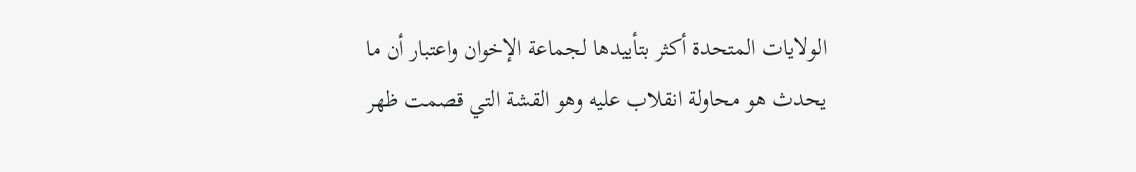الولايات المتحدة أكثر بتأييدها لجماعة الإخوان واعتبار أن ما يحدث هو محاولة انقلاب عليه وهو القشة التي قصمت ظهر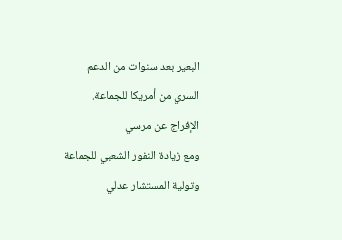البعير بعد سنوات من الدعم السري من أمريكا للجماعة.
الإفراج عن مرسي
ومع زيادة النفور الشعبي للجماعة وتولية المستشار عدلي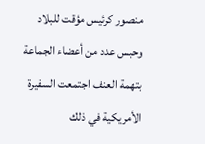منصور كرئيس مؤقت للبلاد وحبس عدد من أعضاء الجماعة بتهمة العنف اجتمعت السفيرة الأمريكية في ذلك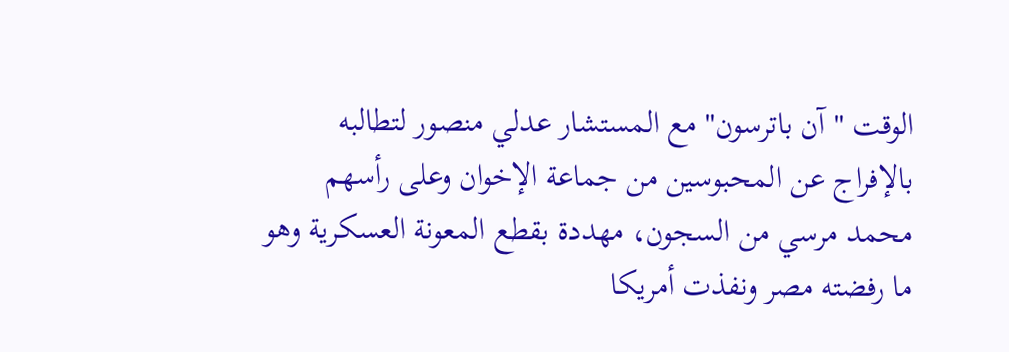الوقت "آن باترسون" مع المستشار عدلي منصور لتطالبه بالإفراج عن المحبوسين من جماعة الإخوان وعلى رأسهم محمد مرسي من السجون، مهددة بقطع المعونة العسكرية وهو ما رفضته مصر ونفذت أمريكا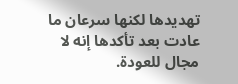تهديدها لكنها سرعان ما عادت بعد تأكدها إنه لا مجال للعودة.